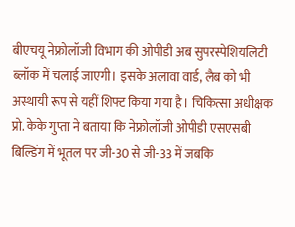बीएचयू नेफ्रोलॉजी विभाग की ओपीडी अब सुपरस्पेशियलिटी ब्लॉक में चलाई जाएगी। इसके अलावा वार्ड, लैब को भी अस्थायी रूप से यहीं शिफ्ट किया गया है। चिकित्सा अधीक्षक प्रो. केके गुप्ता ने बताया कि नेफ्रोलॉजी ओपीडी एसएसबी बिल्डिंग में भूतल पर जी-30 से जी-33 में जबकि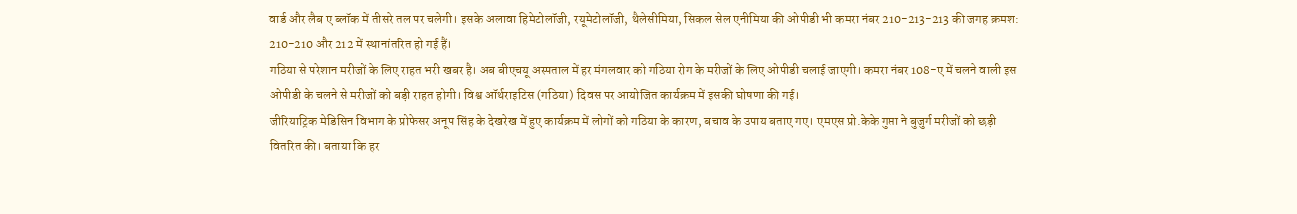वार्ड और लैब ए ब्लॉक में तीसरे तल पर चलेगी। इसके अलावा हिमेटोलॉजी, रयूमेटोलॉजी, थैलेसीमिया, सिकल सेल एनीमिया की ओपीडी भी कमरा नंबर 210-213-213 की जगह क्रमश: 210-210 और 212 में स्थानांतरित हो गई हैं।
गठिया से परेशान मरीजों के लिए राहत भरी खबर है। अब बीएचयू अस्पताल में हर मंगलवार को गठिया रोग के मरीजों के लिए ओपीडी चलाई जाएगी। कमरा नंबर 108-ए में चलने वाली इस ओपीडी के चलने से मरीजों को बड़ी राहत होगी। विश्व ऑर्थराइटिस (गठिया) दिवस पर आयोजित कार्यक्रम में इसकी घोषणा की गई।
जीरियाट्रिक मेडिसिन विभाग के प्रोफेसर अनूप सिंह के देखरेख में हुए कार्यक्रम में लोगों को गठिया के कारण, बचाव के उपाय बताए गए। एमएस प्रो.केके गुप्ता ने बुजुर्ग मरीजों को छड़ी वितरित की। बताया कि हर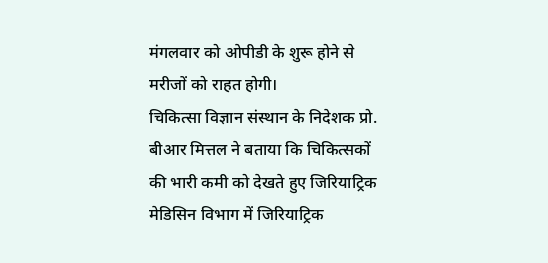मंगलवार को ओपीडी के शुरू होने से मरीजों को राहत होगी।
चिकित्सा विज्ञान संस्थान के निदेशक प्रो. बीआर मित्तल ने बताया कि चिकित्सकों की भारी कमी को देखते हुए जिरियाट्रिक मेडिसिन विभाग में जिरियाट्रिक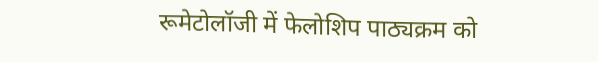रूमेटोलॉजी में फेलोशिप पाठ्यक्रम को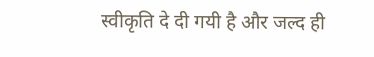स्वीकृति दे दी गयी है और जल्द ही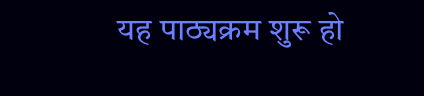यह पाठ्यक्रम शुरू हो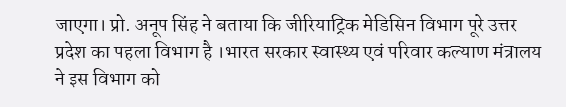जाएगा। प्रो. अनूप सिंह ने बताया कि जीरियाट्रिक मेडिसिन विभाग पूरे उत्तर प्रदेश का पहला विभाग है ।भारत सरकार स्वास्थ्य एवं परिवार कल्याण मंत्रालय ने इस विभाग को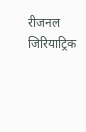रीजनल जिरियाट्रिक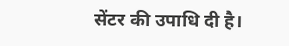सेंटर की उपाधि दी है।